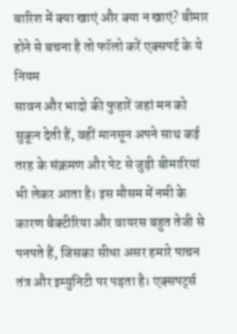बारिश में क्या खाएं और क्या न खाएं? बीमार होने से बचना है तो फॉलो करें एक्सपर्ट के ये नियम
सावन और भादो की फुहारें जहां मन को सुकून देती हैं, वहीं मानसून अपने साथ कई तरह के संक्रमण और पेट से जुड़ी बीमारियां भी लेकर आता है। इस मौसम में नमी के कारण बैक्टीरिया और वायरस बहुत तेजी से पनपते हैं, जिसका सीधा असर हमारे पाचन तंत्र और इम्युनिटी पर पड़ता है। एक्सपर्ट्स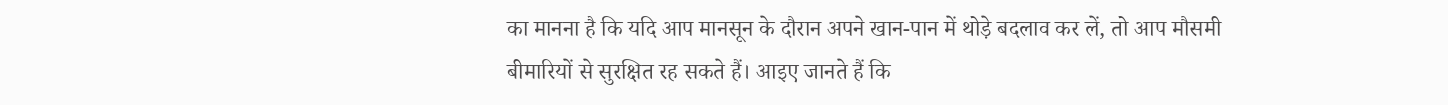का मानना है कि यदि आप मानसून के दौरान अपने खान-पान में थोड़े बदलाव कर लें, तो आप मौसमी बीमारियों से सुरक्षित रह सकते हैं। आइए जानते हैं कि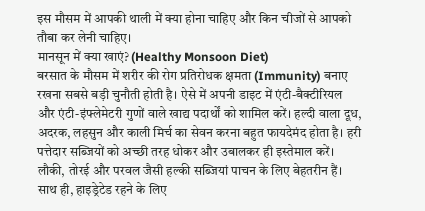इस मौसम में आपकी थाली में क्या होना चाहिए और किन चीजों से आपको तौबा कर लेनी चाहिए।
मानसून में क्या खाएं? (Healthy Monsoon Diet)
बरसात के मौसम में शरीर की रोग प्रतिरोधक क्षमता (Immunity) बनाए रखना सबसे बड़ी चुनौती होती है। ऐसे में अपनी डाइट में एंटी-बैक्टीरियल और एंटी-इंफ्लेमेटरी गुणों वाले खाद्य पदार्थों को शामिल करें। हल्दी वाला दूध, अदरक, लहसुन और काली मिर्च का सेवन करना बहुत फायदेमंद होता है। हरी पत्तेदार सब्जियों को अच्छी तरह धोकर और उबालकर ही इस्तेमाल करें। लौकी, तोरई और परवल जैसी हल्की सब्जियां पाचन के लिए बेहतरीन हैं। साथ ही, हाइड्रेटेड रहने के लिए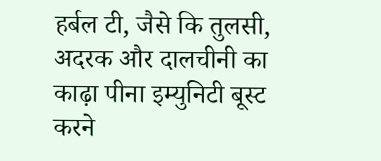हर्बल टी, जैसे कि तुलसी, अदरक और दालचीनी का काढ़ा पीना इम्युनिटी बूस्ट करने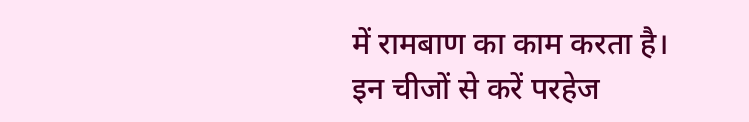में रामबाण का काम करता है।
इन चीजों से करें परहेज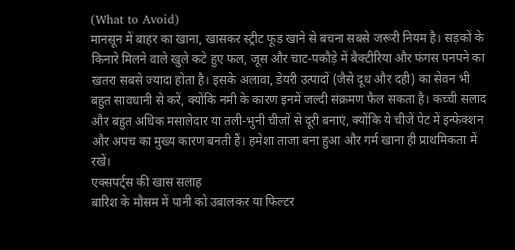(What to Avoid)
मानसून में बाहर का खाना, खासकर स्ट्रीट फूड खाने से बचना सबसे जरूरी नियम है। सड़कों के किनारे मिलने वाले खुले कटे हुए फल, जूस और चाट-पकौड़े में बैक्टीरिया और फंगस पनपने का खतरा सबसे ज्यादा होता है। इसके अलावा, डेयरी उत्पादों (जैसे दूध और दही) का सेवन भी बहुत सावधानी से करें, क्योंकि नमी के कारण इनमें जल्दी संक्रमण फैल सकता है। कच्ची सलाद और बहुत अधिक मसालेदार या तली-भुनी चीजों से दूरी बनाएं, क्योंकि ये चीजें पेट में इन्फेक्शन और अपच का मुख्य कारण बनती हैं। हमेशा ताजा बना हुआ और गर्म खाना ही प्राथमिकता में रखें।
एक्सपर्ट्स की खास सलाह
बारिश के मौसम में पानी को उबालकर या फिल्टर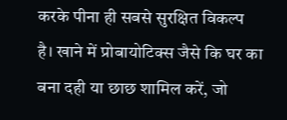करके पीना ही सबसे सुरक्षित विकल्प है। खाने में प्रोबायोटिक्स जैसे कि घर का बना दही या छाछ शामिल करें, जो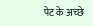पेट के अच्छे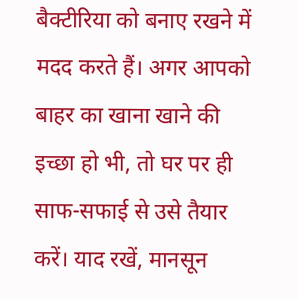बैक्टीरिया को बनाए रखने में मदद करते हैं। अगर आपको बाहर का खाना खाने की इच्छा हो भी, तो घर पर ही साफ-सफाई से उसे तैयार करें। याद रखें, मानसून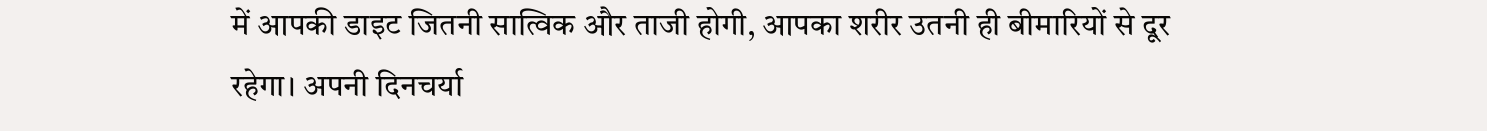में आपकी डाइट जितनी सात्विक और ताजी होगी, आपका शरीर उतनी ही बीमारियों से दूर रहेगा। अपनी दिनचर्या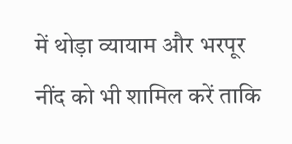में थोड़ा व्यायाम और भरपूर नींद को भी शामिल करें ताकि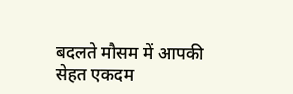बदलते मौसम में आपकी सेहत एकदम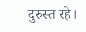दुरुस्त रहे।